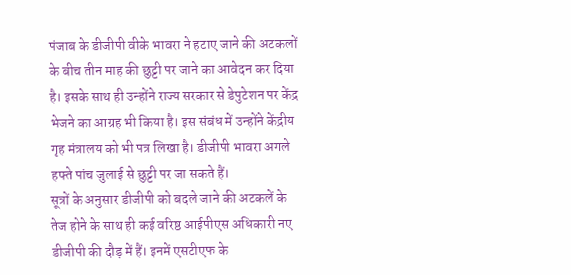पंजाब के डीजीपी वीके भावरा ने हटाए जाने की अटकलों के बीच तीन माह की छुट्टी पर जाने का आवेदन कर दिया है। इसके साथ ही उन्होंने राज्य सरकार से डेपुटेशन पर केंद्र भेजने का आग्रह भी किया है। इस संबंध में उन्होंने केंद्रीय गृह मंत्रालय को भी पत्र लिखा है। डीजीपी भावरा अगले हफ्ते पांच जुलाई से छुट्टी पर जा सकते हैं।
सूत्रों के अनुसार डीजीपी को बदले जाने की अटकलें के तेज होने के साथ ही कई वरिष्ठ आईपीएस अधिकारी नए डीजीपी की दौड़ में हैं। इनमें एसटीएफ के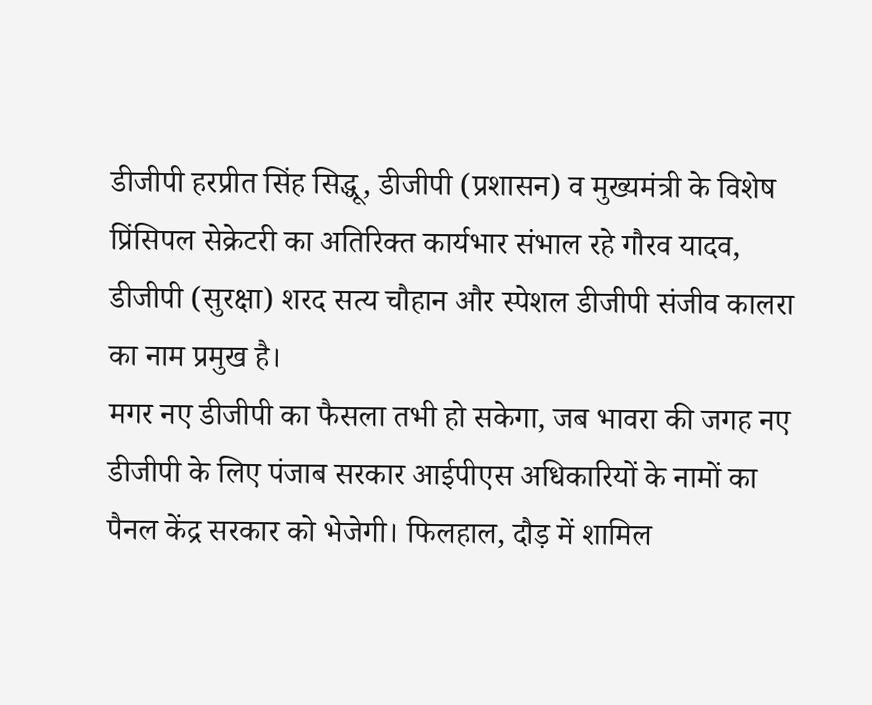डीजीपी हरप्रीत सिंह सिद्धू, डीजीपी (प्रशासन) व मुख्यमंत्री के विशेष प्रिंसिपल सेक्रेटरी का अतिरिक्त कार्यभार संभाल रहे गौरव यादव, डीजीपी (सुरक्षा) शरद सत्य चौहान और स्पेशल डीजीपी संजीव कालरा का नाम प्रमुख है।
मगर नए डीजीपी का फैसला तभी हो सकेगा, जब भावरा की जगह नए डीजीपी के लिए पंजाब सरकार आईपीएस अधिकारियों के नामों का पैनल केंद्र सरकार को भेजेगी। फिलहाल, दौड़ में शामिल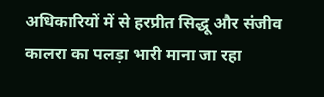अधिकारियों में से हरप्रीत सिद्धू और संजीव कालरा का पलड़ा भारी माना जा रहा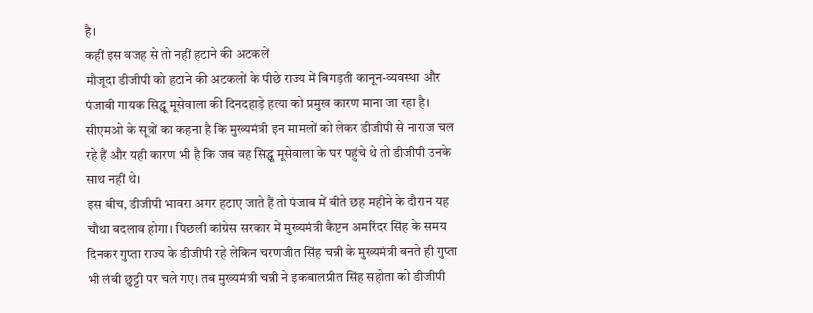है।
कहीं इस वजह से तो नहीं हटाने की अटकलें
मौजूदा डीजीपी को हटाने की अटकलों के पीछे राज्य में बिगड़ती कानून-व्यवस्था और पंजाबी गायक सिद्धू मूसेवाला की दिनदहाड़े हत्या को प्रमुख कारण माना जा रहा है। सीएमओ के सूत्रों का कहना है कि मुख्यमंत्री इन मामलों को लेकर डीजीपी से नाराज चल रहे हैं और यही कारण भी है कि जब वह सिद्धू मूसेवाला के घर पहुंचे थे तो डीजीपी उनके साथ नहीं थे।
इस बीच, डीजीपी भावरा अगर हटाए जाते हैं तो पंजाब में बीते छह महीने के दौरान यह चौथा बदलाव होगा। पिछली कांग्रेस सरकार में मुख्यमंत्री कैप्टन अमरिंदर सिंह के समय दिनकर गुप्ता राज्य के डीजीपी रहे लेकिन चरणजीत सिंह चन्नी के मुख्यमंत्री बनते ही गुप्ता भी लंबी छुट्टी पर चले गए। तब मुख्यमंत्री चन्नी ने इकबालप्रीत सिंह सहोता को डीजीपी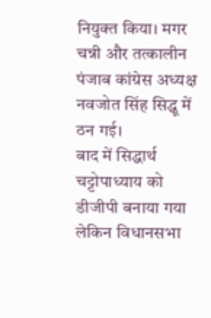नियुक्त किया। मगर चन्नी और तत्कालीन पंजाब कांग्रेस अध्यक्ष नवजोत सिंह सिद्धू में ठन गई।
बाद में सिद्धार्थ चट्टोपाध्याय को डीजीपी बनाया गया लेकिन विधानसभा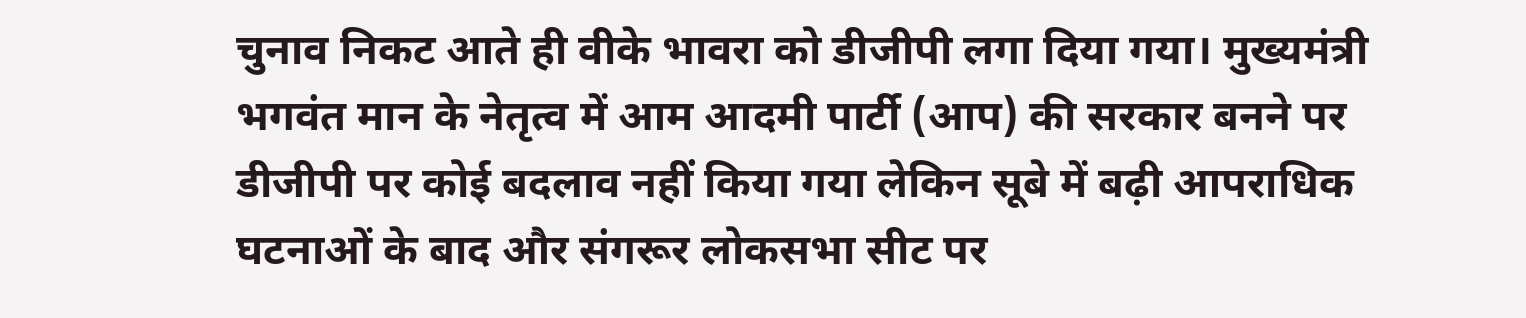चुनाव निकट आते ही वीके भावरा को डीजीपी लगा दिया गया। मुख्यमंत्री भगवंत मान के नेतृत्व में आम आदमी पार्टी (आप) की सरकार बनने पर डीजीपी पर कोई बदलाव नहीं किया गया लेकिन सूबे में बढ़ी आपराधिक घटनाओं के बाद और संगरूर लोकसभा सीट पर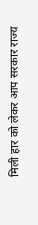मिली हार को लेकर आप सरकार राज्य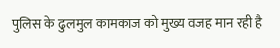पुलिस के ढुलमुल कामकाज को मुख्य वजह मान रही है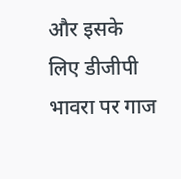और इसके लिए डीजीपी भावरा पर गाज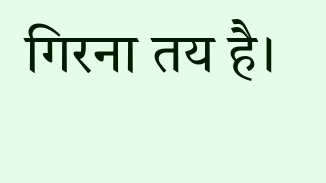गिरना तय है।